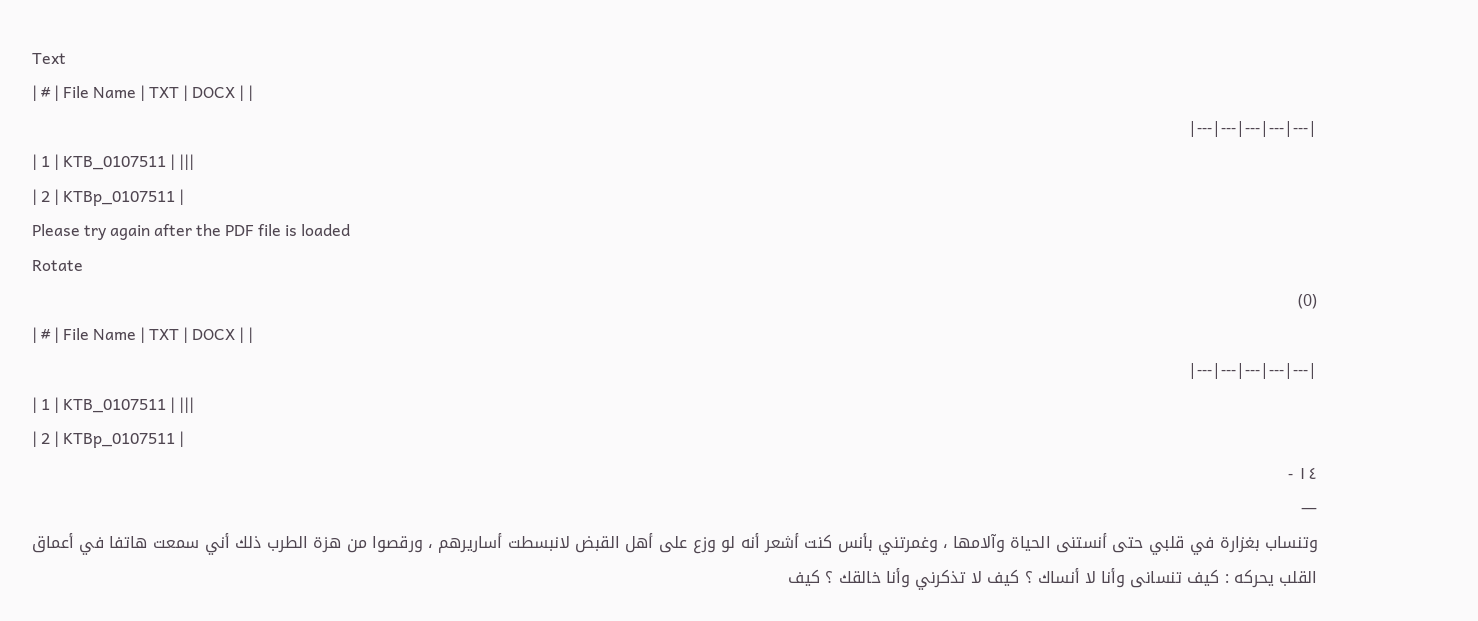Text
| # | File Name | TXT | DOCX | |
|---|---|---|---|---|
| 1 | KTB_0107511 | |||
| 2 | KTBp_0107511 |
Please try again after the PDF file is loaded
Rotate
(0)
| # | File Name | TXT | DOCX | |
|---|---|---|---|---|
| 1 | KTB_0107511 | |||
| 2 | KTBp_0107511 |
١٤ -
―
وتنساب بغزارة في قلبي حتى أنستنى الحياة وآلامها ، وغمرتني بأنس كنت أشعر أنه لو وزع على أهل القبض لانبسطت أساريرهم ، ورقصوا من هزة الطرب ذلك أني سمعت هاتفا في أعماق القلب يحركه : كيف تنسانى وأنا لا أنساك ؟ كيف لا تذكرني وأنا خالقك ؟ كيف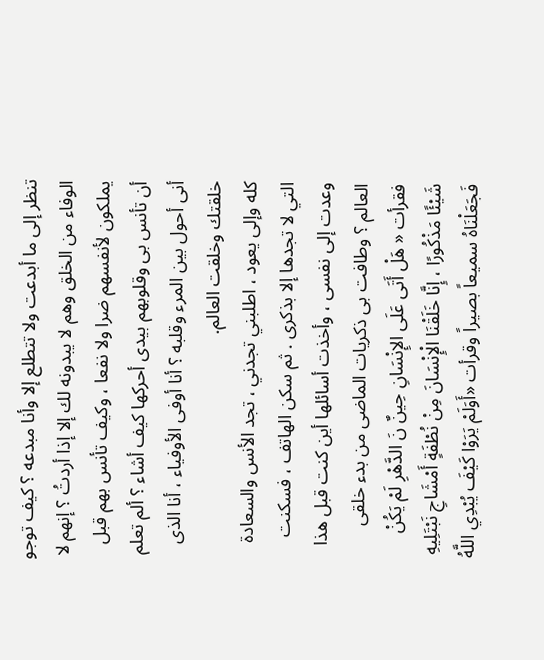تنظر إلى ما أبدعت ولا تتطلع إلا وأنا مبدعه ؟ كيف توجو الوفاء من الخلق وهم لا يبدونه لك إلا إذا أردتُ ؟ إنهم لا يملكون لأنفسهم ضرا ولا نفعا ، وكيف تأنس بهم قبل أن تأنس بى وقلوبهم بيدى أحركها كيف أشاء ؟ ألم تعلم أنى أحول بين المرء وقلبه ؟ أنا أوفى الأوفياء ، أنا الذى خلقتك وخلقت العالم.
كله وإلى يعود ، اطلبني تجدني ، تجد الأنس والسعادة التي لا تجدها إلا بذكرى . ثم سكن الهاتف ، فسكنت وعدت إلى نفسى ، وأخذت أسائلها أين كنت قبل هذا العالم ؟ وطافت بی ذكريات الماضى من بدء خلقى فقرأت « هَلْ أَتَى عَلَى الإِنْسَانِ حِينٌ نَ الدَّهْرِ لَمْ يَكُنْ شَيْئًا مَذْكُورًا ، إِنَّا خَلَقْنَا الْإِنْسَانَ مِنْ نُطْفَةٍ أَمْشَاجِ نَبْتَلِيهِ فَجَعَلْنَاهُ سميعاً بصيراً وقرأت «أَوَلَمْ يَرَوْا كَيْفَ يُبْدِي اللَّهُ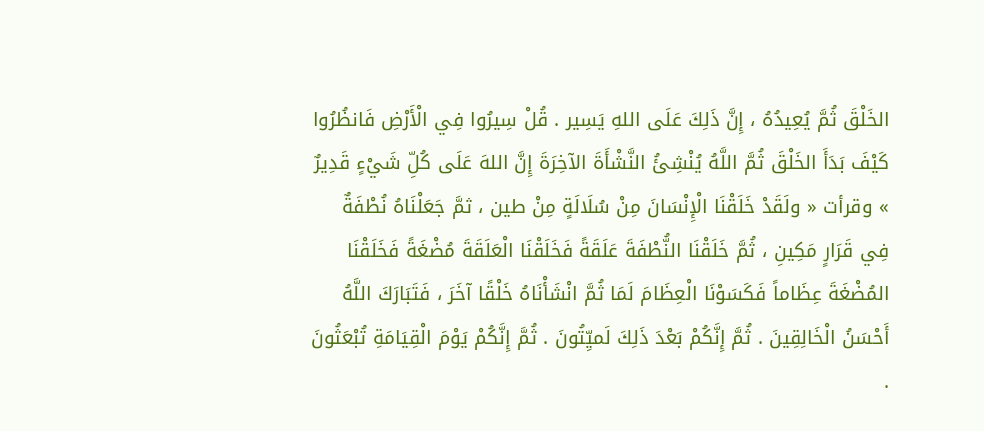الخَلْقَ ثُمَّ يُعِيدُهُ ، إِنَّ ذَلِكَ عَلَى اللهِ يَسِير . قُلْ سِيرُوا فِي الْأَرْضِ فَانظُرُوا كَيْفَ بَدَأَ الخَلْقَ ثُمَّ اللَّهُ يُنْشِئُ النَّشْأَةَ الآخِرَةَ إِنَّ اللهَ عَلَى كُلِّ شَيْءٍ قَدِيرٌ » وقرأت « ولَقَدْ خَلَقْنَا الْإِنْسَانَ مِنْ سُلَالَةٍ مِنْ طين ، ثمَّ جَعَلْنَاهُ نُطْفَةٌ فِي قَرَارٍ مَكِينِ ، ثُمَّ خَلَقْنَا النُّطْفَةَ عَلَقَةً فَخَلَقْنَا الْعَلَقَةَ مُضْغَةً فَخَلَقْنَا المُضْغَةَ عِظَاماً فَكَسَوْنَا الْعِظَامَ لَمَا ثُمَّ انْشَأْنَاهُ خَلْقًا آخَرَ ، فَتَبَارَكَ اللَّهُ أَحْسَنُ الْخَالِقِينَ . ثُمَّ إِنَّكُمْ بَعْدَ ذَلِكَ لَميِّتُونَ . ثُمَّ إِنَّكُمْ يَوْمَ الْقِيَامَةِ تُبْعَثُونَ .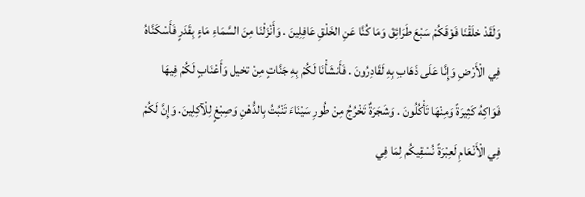وَلَقَدْ خلَقْنَا فَوْقَكُمْ سَبْعَ طَرَائِقَ وَمَا كُنَّا عَنِ الخَلْقِ عَافِلِينَ . وَأَنْزَلْنَا مِنَ السَّمَاءِ مَاءٍ بِقَدَرٍ فَأَسْكَنَّاهُ فِي الْأَرْضِ وَإِنَّا عَلَى ذَهَابِ بِهِ لَقَادِرُونَ . فَأَنشَأْنَا لَكُمْ بِهِ جَنَّاتٍ مِنْ تخيل وَأَعْنَابٍ لَكُمْ فِيهَا فَوَاكِهُ كَثِيرَةً وَمِنْهَا تَأْكُلُونَ . وَشَجَرَةٌ تَخْرُجُ مِنْ طُورِ سَيْنَاءَ تَنْبُتُ بِالدُّهْنِ وَصِبْغٍ لِلْآكِلِينَ. وَإِنَّ لَكُمْ فِي الْأَنْعَامِ لَعِبْرَةً نُسْقِيكُم لِمَا فِي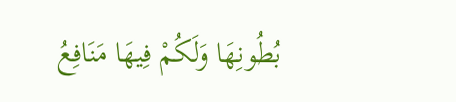بُطُونِهَا وَلَكُمْ فِيهَا مَنَافِعُ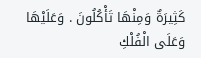كَثِيرَةٌ وَمِنْهَا تَأْكُلُونَ . وَعَلَيْهَا وَعَلَى الْفُلْكِ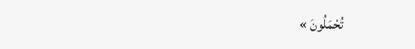تُحْمَلُونَ »